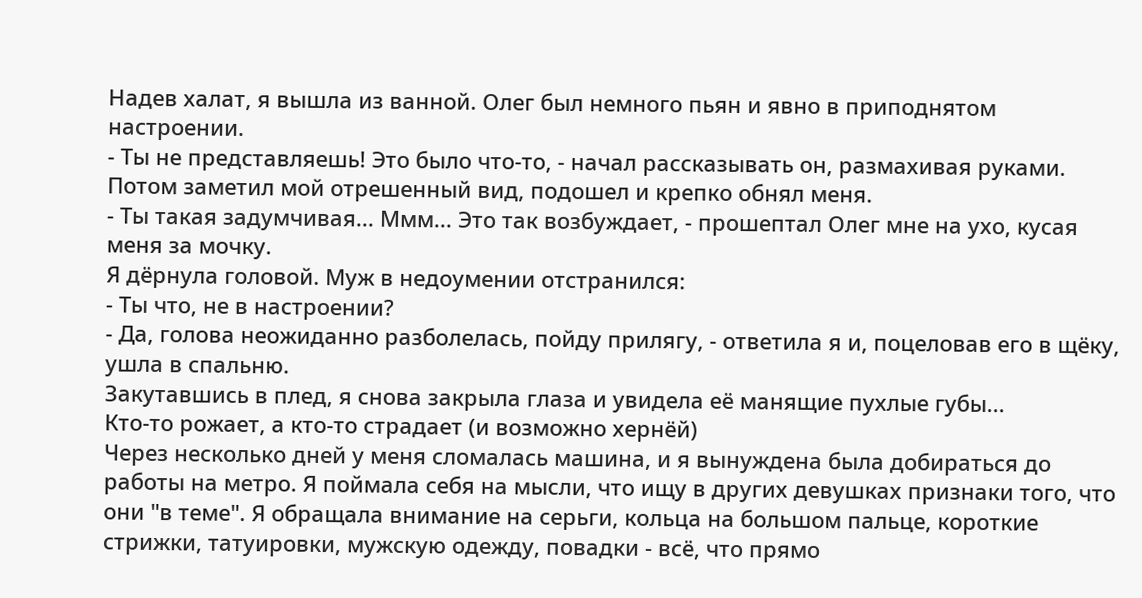Надев халат, я вышла из ванной. Олег был немного пьян и явно в приподнятом настроении.
- Ты не представляешь! Это было что-то, - начал рассказывать он, размахивая руками. Потом заметил мой отрешенный вид, подошел и крепко обнял меня.
- Ты такая задумчивая... Ммм... Это так возбуждает, - прошептал Олег мне на ухо, кусая меня за мочку.
Я дёрнула головой. Муж в недоумении отстранился:
- Ты что, не в настроении?
- Да, голова неожиданно разболелась, пойду прилягу, - ответила я и, поцеловав его в щёку, ушла в спальню.
Закутавшись в плед, я снова закрыла глаза и увидела её манящие пухлые губы...
Кто-то рожает, а кто-то страдает (и возможно хернёй)
Через несколько дней у меня сломалась машина, и я вынуждена была добираться до работы на метро. Я поймала себя на мысли, что ищу в других девушках признаки того, что они "в теме". Я обращала внимание на серьги, кольца на большом пальце, короткие стрижки, татуировки, мужскую одежду, повадки - всё, что прямо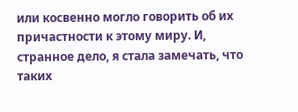или косвенно могло говорить об их причастности к этому миру. И, странное дело, я стала замечать, что таких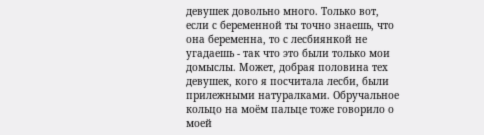девушек довольно много. Только вот, если с беременной ты точно знаешь, что она беременна, то с лесбиянкой не угадаешь - так что это были только мои домыслы. Может, добрая половина тех девушек, кого я посчитала лесби, были прилежными натуралками. Обручальное кольцо на моём пальце тоже говорило о моей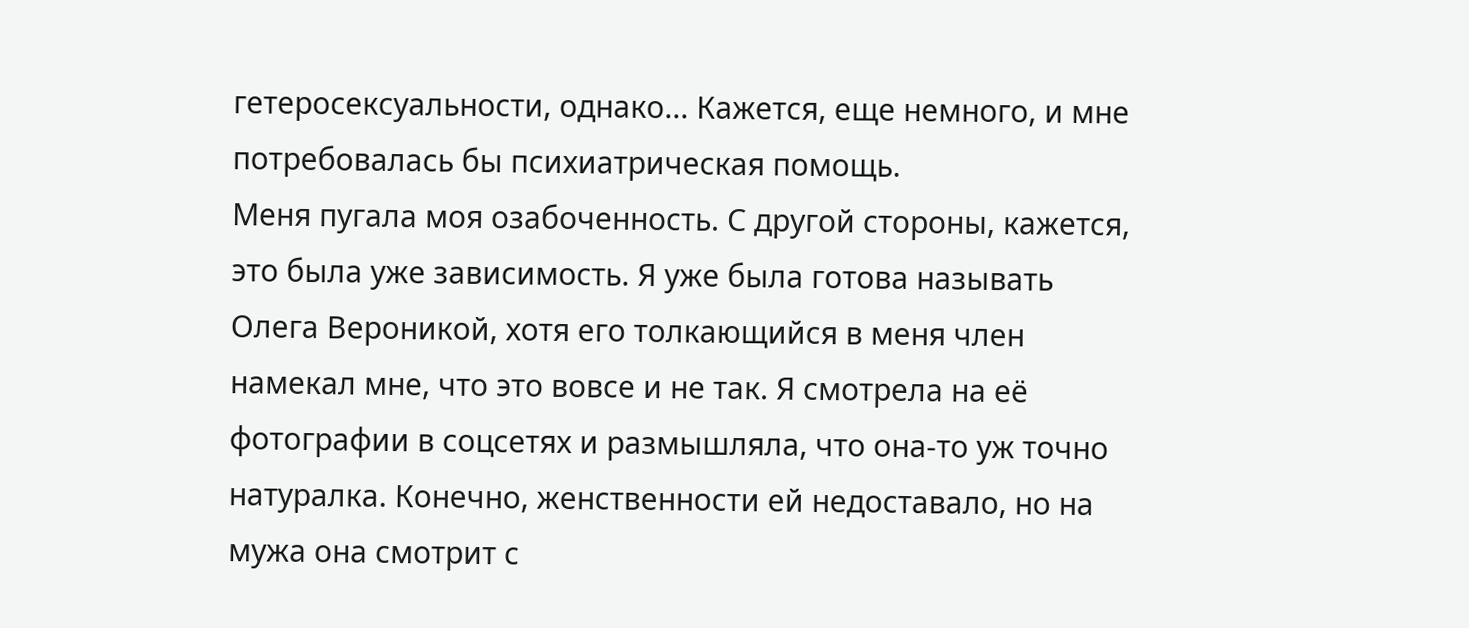гетеросексуальности, однако... Кажется, еще немного, и мне потребовалась бы психиатрическая помощь.
Меня пугала моя озабоченность. С другой стороны, кажется, это была уже зависимость. Я уже была готова называть Олега Вероникой, хотя его толкающийся в меня член намекал мне, что это вовсе и не так. Я смотрела на её фотографии в соцсетях и размышляла, что она-то уж точно натуралка. Конечно, женственности ей недоставало, но на мужа она смотрит с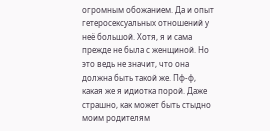огромным обожанием. Да и опыт гетеросексуальных отношений у неё большой. Хотя, я и сама прежде не была с женщиной. Но это ведь не значит, что она должна быть такой же. Пф-ф, какая же я идиотка порой. Даже страшно, как может быть стыдно моим родителям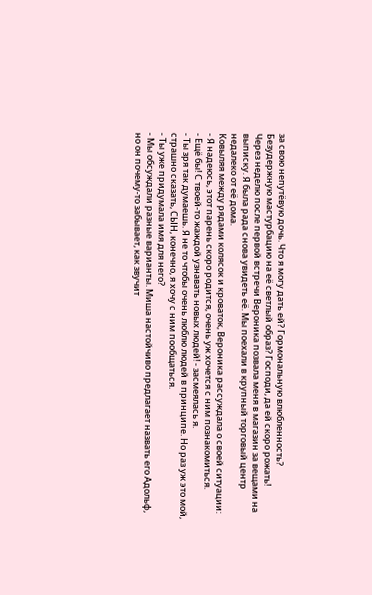за свою непутёвую дочь. Что я могу дать ей? Гормональную влюбленность? Безудержную мастурбацию на её светлый образ? Господи, да ей скоро рожать!
Через неделю после первой встречи Вероника позвала меня в магазин за вещами на выписку. Я была рада снова увидеть её. Мы поехали в крупный торговый центр недалеко от её дома.
Ковыляя между рядами колясок и кроваток, Вероника рассуждала о своей ситуации:
- Я надеюсь, этот парень скоро родится, очень уж хочется с ним познакомиться.
- Ещё бы! С твоей-то жаждой узнавать новых людей! - засмеялась я.
- Ты зря так думаешь. Я не то чтобы очень люблю людей в принципе. Но раз уж это мой, страшно сказать, СЫН, конечно, я хочу с ним пообщаться.
- Ты уже придумала имя для него?
- Мы обсуждали разные варианты. Миша настойчиво предлагает назвать его Адольф, но он почему-то забывает, как звучит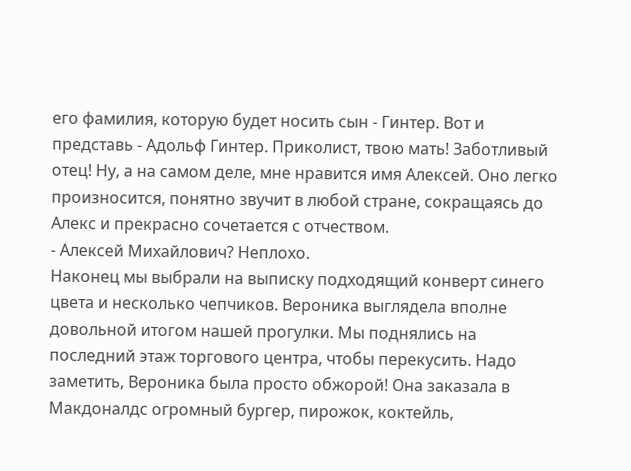его фамилия, которую будет носить сын - Гинтер. Вот и представь - Адольф Гинтер. Приколист, твою мать! Заботливый отец! Ну, а на самом деле, мне нравится имя Алексей. Оно легко произносится, понятно звучит в любой стране, сокращаясь до Алекс и прекрасно сочетается с отчеством.
- Алексей Михайлович? Неплохо.
Наконец мы выбрали на выписку подходящий конверт синего цвета и несколько чепчиков. Вероника выглядела вполне довольной итогом нашей прогулки. Мы поднялись на последний этаж торгового центра, чтобы перекусить. Надо заметить, Вероника была просто обжорой! Она заказала в Макдоналдс огромный бургер, пирожок, коктейль,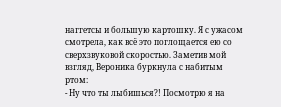наггетсы и большую картошку. Я с ужасом смотрела, как всё это поглощается ею со сверхзвуковой скоростью. Заметив мой взгляд, Вероника буркнула с набитым ртом:
- Ну что ты лыбишься?! Посмотрю я на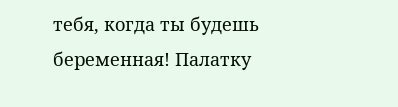тебя, когда ты будешь беременная! Палатку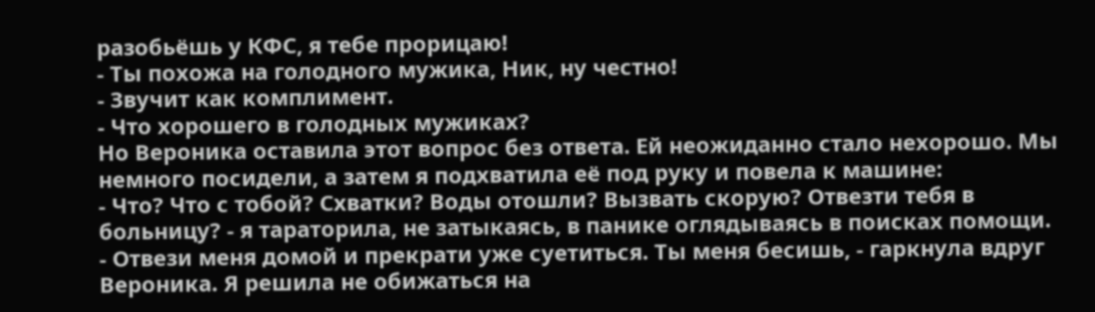разобьёшь у КФС, я тебе прорицаю!
- Ты похожа на голодного мужика, Ник, ну честно!
- Звучит как комплимент.
- Что хорошего в голодных мужиках?
Но Вероника оставила этот вопрос без ответа. Ей неожиданно стало нехорошо. Мы немного посидели, а затем я подхватила её под руку и повела к машине:
- Что? Что с тобой? Схватки? Воды отошли? Вызвать скорую? Отвезти тебя в больницу? - я тараторила, не затыкаясь, в панике оглядываясь в поисках помощи.
- Отвези меня домой и прекрати уже суетиться. Ты меня бесишь, - гаркнула вдруг Вероника. Я решила не обижаться на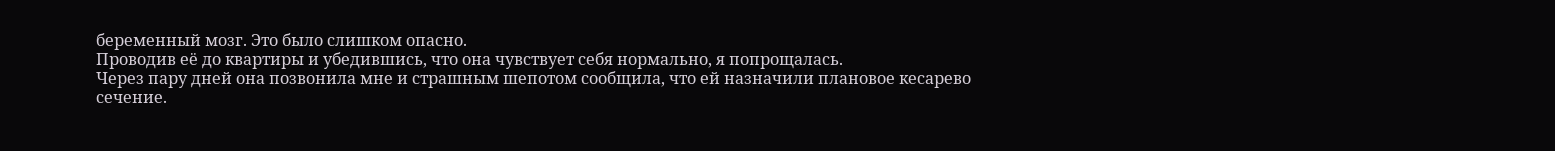беременный мозг. Это было слишком опасно.
Проводив её до квартиры и убедившись, что она чувствует себя нормально, я попрощалась.
Через пару дней она позвонила мне и страшным шепотом сообщила, что ей назначили плановое кесарево сечение.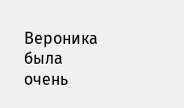Вероника была очень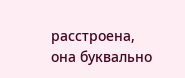расстроена, она буквально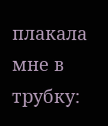плакала мне в трубку: